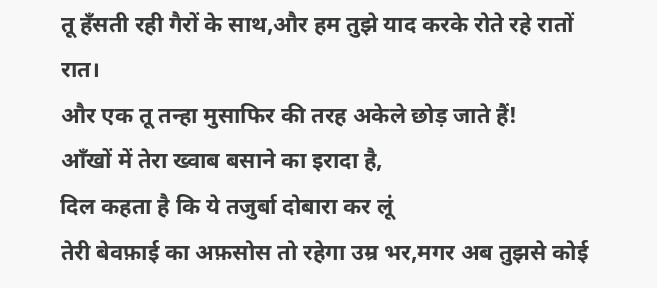तू हँसती रही गैरों के साथ,और हम तुझे याद करके रोते रहे रातों रात।
और एक तू तन्हा मुसाफिर की तरह अकेले छोड़ जाते हैं!
आँखों में तेरा ख्वाब बसाने का इरादा है,
दिल कहता है कि ये तजुर्बा दोबारा कर लूं
तेरी बेवफ़ाई का अफ़सोस तो रहेगा उम्र भर,मगर अब तुझसे कोई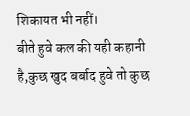शिकायत भी नहीं।
बीते हुवे कल की यही कहानी है,कुछ खुद बर्बाद हुवे तो कुछ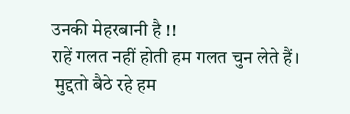उनकी मेहरबानी है !!
राहें गलत नहीं होती हम गलत चुन लेते हैं।
 मुद्दतो बैठे रहे हम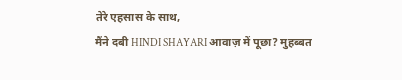तेरे एहसास के साथ,
मैंने दबी HINDI SHAYARI आवाज़ में पूछा? मुहब्बत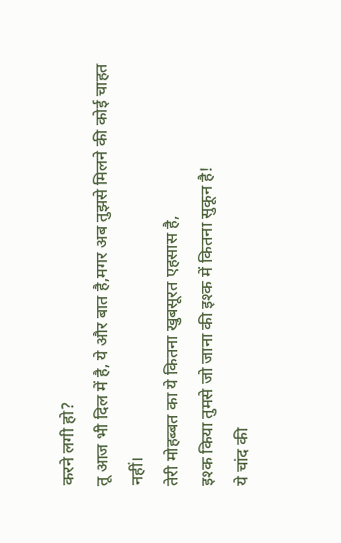करने लगी हो?
तू आज भी दिल में है, ये और बात है,मगर अब तुझसे मिलने की कोई चाहत नहीं।
तेरी मोहब्बत का ये कितना खुबसूरत एहसास है,
इश्क किया तुमसे जो जाना की इश्क में कितना सुकून है!
ये चांद की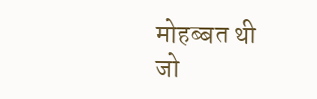मोहब्बत थी जो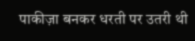पाकीज़ा बनकर धरती पर उतरी थी